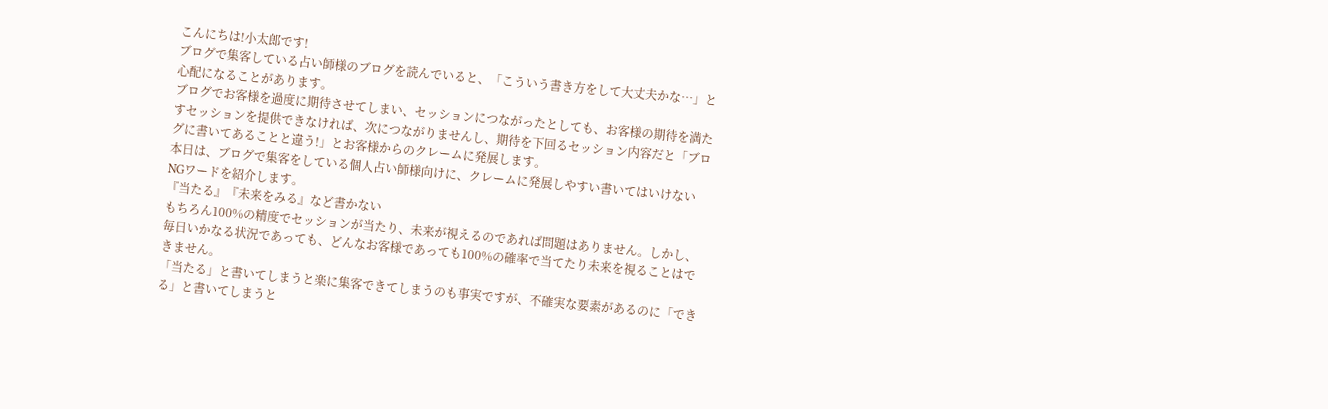こんにちは!小太郎です!
ブログで集客している占い師様のブログを読んでいると、「こういう書き方をして大丈夫かな…」と心配になることがあります。
ブログでお客様を過度に期待させてしまい、セッションにつながったとしても、お客様の期待を満たすセッションを提供できなければ、次につながりませんし、期待を下回るセッション内容だと「ブログに書いてあることと違う!」とお客様からのクレームに発展します。
本日は、ブログで集客をしている個人占い師様向けに、クレームに発展しやすい書いてはいけないNGワードを紹介します。
『当たる』『未来をみる』など書かない
もちろん100%の精度でセッションが当たり、未来が視えるのであれば問題はありません。しかし、毎日いかなる状況であっても、どんなお客様であっても100%の確率で当てたり未来を視ることはできません。
「当たる」と書いてしまうと楽に集客できてしまうのも事実ですが、不確実な要素があるのに「できる」と書いてしまうと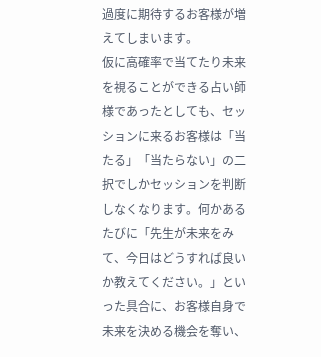過度に期待するお客様が増えてしまいます。
仮に高確率で当てたり未来を視ることができる占い師様であったとしても、セッションに来るお客様は「当たる」「当たらない」の二択でしかセッションを判断しなくなります。何かあるたびに「先生が未来をみて、今日はどうすれば良いか教えてください。」といった具合に、お客様自身で未来を決める機会を奪い、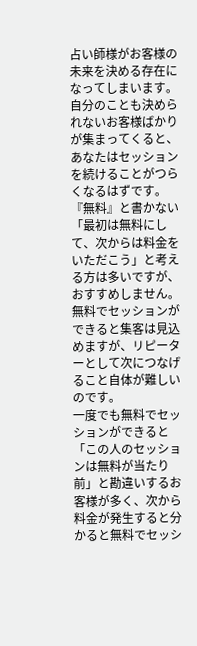占い師様がお客様の未来を決める存在になってしまいます。
自分のことも決められないお客様ばかりが集まってくると、あなたはセッションを続けることがつらくなるはずです。
『無料』と書かない
「最初は無料にして、次からは料金をいただこう」と考える方は多いですが、おすすめしません。無料でセッションができると集客は見込めますが、リピーターとして次につなげること自体が難しいのです。
一度でも無料でセッションができると「この人のセッションは無料が当たり前」と勘違いするお客様が多く、次から料金が発生すると分かると無料でセッシ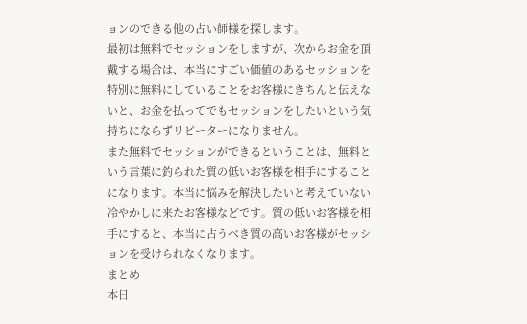ョンのできる他の占い師様を探します。
最初は無料でセッションをしますが、次からお金を頂戴する場合は、本当にすごい価値のあるセッションを特別に無料にしていることをお客様にきちんと伝えないと、お金を払ってでもセッションをしたいという気持ちにならずリピーターになりません。
また無料でセッションができるということは、無料という言葉に釣られた質の低いお客様を相手にすることになります。本当に悩みを解決したいと考えていない冷やかしに来たお客様などです。質の低いお客様を相手にすると、本当に占うべき質の高いお客様がセッションを受けられなくなります。
まとめ
本日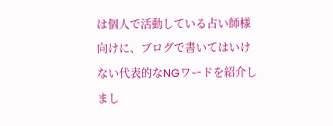は個人で活動している占い師様向けに、ブログで書いてはいけない代表的なNGワードを紹介しまし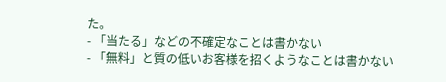た。
- 「当たる」などの不確定なことは書かない
- 「無料」と質の低いお客様を招くようなことは書かない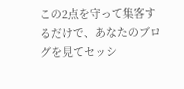この2点を守って集客するだけで、あなたのブログを見てセッシ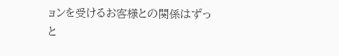ョンを受けるお客様との関係はずっと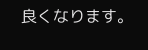良くなります。